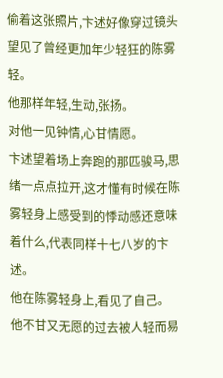偷着这张照片,卞述好像穿过镜头望见了曾经更加年少轻狂的陈雾轻。
他那样年轻,生动,张扬。
对他一见钟情,心甘情愿。
卞述望着场上奔跑的那匹骏马,思绪一点点拉开,这才懂有时候在陈雾轻身上感受到的悸动感还意味着什么,代表同样十七八岁的卞述。
他在陈雾轻身上,看见了自己。
他不甘又无愿的过去被人轻而易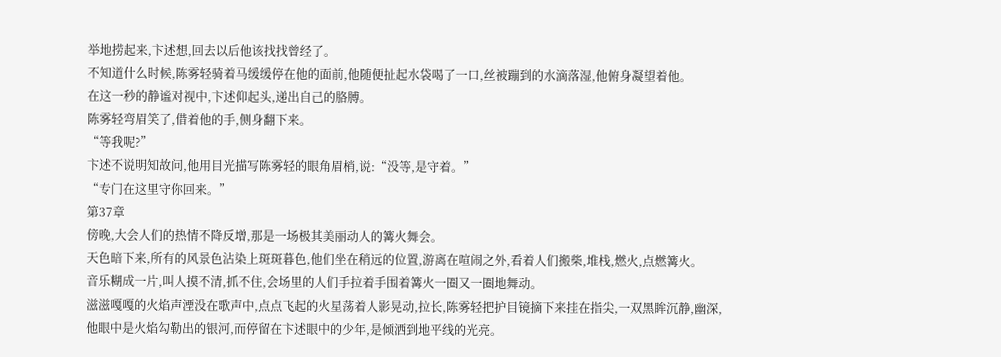举地捞起来,卞述想,回去以后他该找找曾经了。
不知道什么时候,陈雾轻骑着马缓缓停在他的面前,他随便扯起水袋喝了一口,丝被蹦到的水滴落湿,他俯身凝望着他。
在这一秒的静谧对视中,卞述仰起头,递出自己的胳膊。
陈雾轻弯眉笑了,借着他的手,侧身翻下来。
“等我呢?”
卞述不说明知故问,他用目光描写陈雾轻的眼角眉梢,说:“没等,是守着。”
“专门在这里守你回来。”
第37章
傍晚,大会人们的热情不降反增,那是一场极其美丽动人的篝火舞会。
天色暗下来,所有的风景色沾染上斑斑暮色,他们坐在稍远的位置,游离在喧闹之外,看着人们搬柴,堆栈,燃火,点燃篝火。
音乐糊成一片,叫人摸不清,抓不住,会场里的人们手拉着手围着篝火一圈又一圈地舞动。
滋滋嘎嘎的火焰声湮没在歌声中,点点飞起的火星荡着人影晃动,拉长,陈雾轻把护目镜摘下来挂在指尖,一双黑眸沉静,幽深,他眼中是火焰勾勒出的银河,而停留在卞述眼中的少年,是倾洒到地平线的光亮。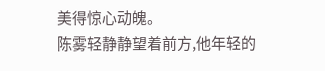美得惊心动魄。
陈雾轻静静望着前方,他年轻的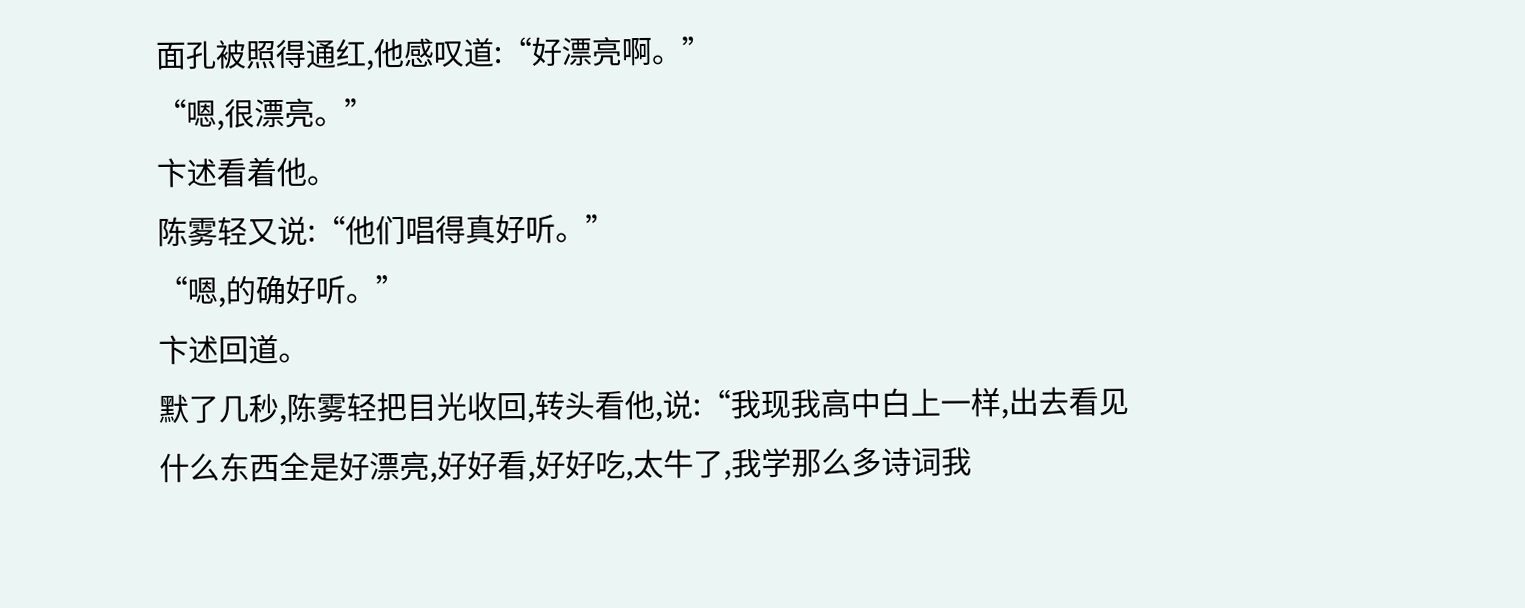面孔被照得通红,他感叹道:“好漂亮啊。”
“嗯,很漂亮。”
卞述看着他。
陈雾轻又说:“他们唱得真好听。”
“嗯,的确好听。”
卞述回道。
默了几秒,陈雾轻把目光收回,转头看他,说:“我现我高中白上一样,出去看见什么东西全是好漂亮,好好看,好好吃,太牛了,我学那么多诗词我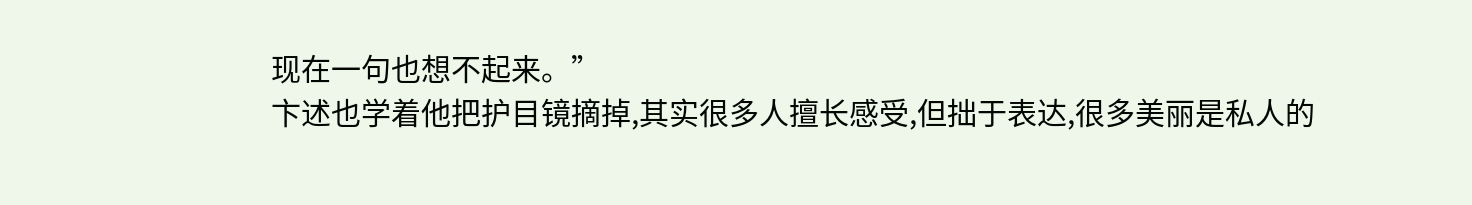现在一句也想不起来。”
卞述也学着他把护目镜摘掉,其实很多人擅长感受,但拙于表达,很多美丽是私人的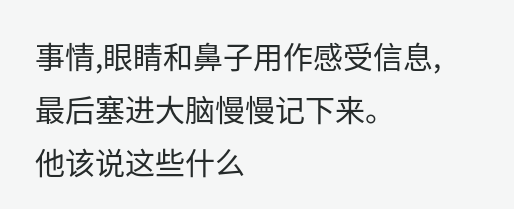事情,眼睛和鼻子用作感受信息,最后塞进大脑慢慢记下来。
他该说这些什么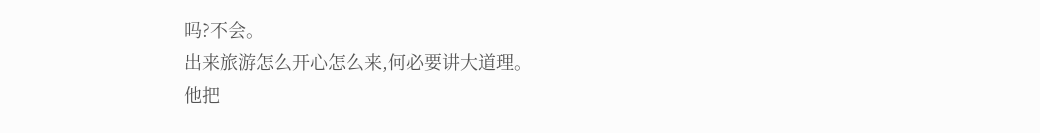吗?不会。
出来旅游怎么开心怎么来,何必要讲大道理。
他把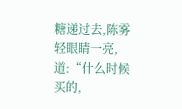糖递过去,陈雾轻眼睛一亮,道:“什么时候买的,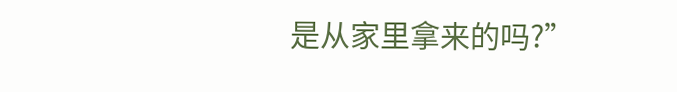是从家里拿来的吗?”